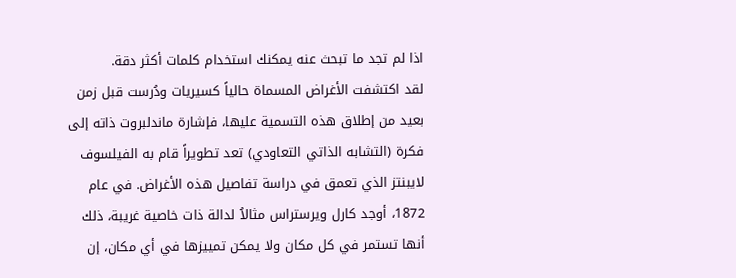اذا لم تجد ما تبحث عنه يمكنك استخدام كلمات أكثر دقة.
لقد اكتشفت الأغراض المسماة حالياً كسيريات ودُرست قبل زمن بعيد من إطلاق هذه التسمية عليها، فإشارة ماندلبروت ذاته إلى فكرة (التشابه الذاتي التعاودي) تعد تطويراً قام به الفيلسوف لايبنتز الذي تعمق في دراسة تفاصيل هذه الأغراض. في عام 1872، أوجد كارل ويرستراس مثالاُ لدالة ذات خاصية غريبة، ذلك أنها تستمر في كل مكان ولا يمكن تمييزها في أي مكان، إن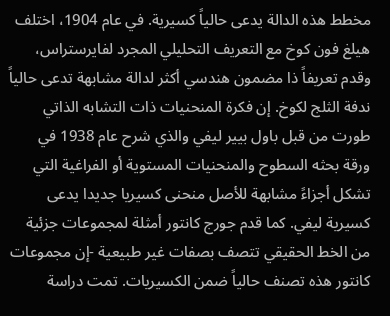مخطط هذه الدالة يدعى حالياً كسيرية. في عام 1904، اختلف هيلغ فون كوخ مع التعريف التحليلي المجرد لفايرستراس، وقدم تعريفاً ذا مضمون هندسي أكثر لدالة مشابهة تدعى حالياً ندفة الثلج لكوخ. إن فكرة المنحنيات ذات التشابه الذاتي طورت من قبل باول بيير ليفي والذي شرح عام 1938 في ورقة بحثه السطوح والمنحنيات المستوية أو الفراغية التي تشكل أجزاءً مشابهة للأصل منحنى كسيريا جديدا يدعى كسيرية ليفي. كما قدم جورج كانتور أمثلة لمجموعات جزئية من الخط الحقيقي تتصف بصفات غير طبيعية -إن مجموعات كانتور هذه تصنف حالياً ضمن الكسيريات. تمت دراسة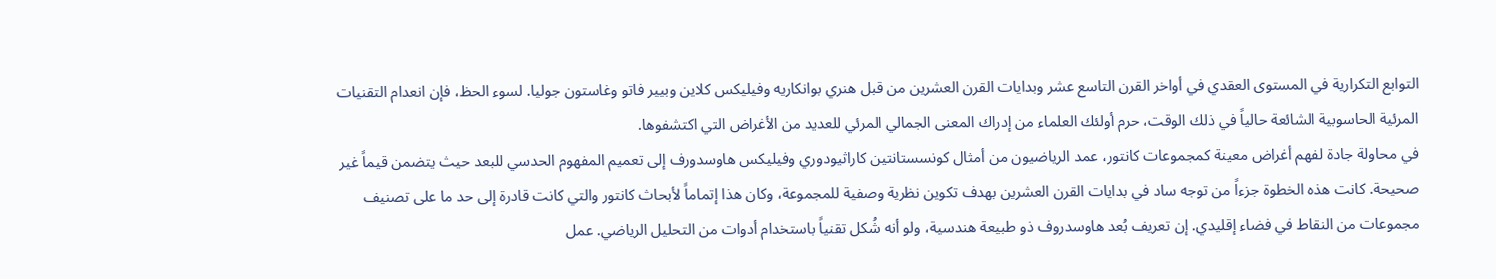التوابع التكرارية في المستوى العقدي في أواخر القرن التاسع عشر وبدايات القرن العشرين من قبل هنري بوانكاريه وفيليكس كلاين وبيير فاتو وغاستون جوليا. لسوء الحظ، فإن انعدام التقنيات المرئية الحاسوبية الشائعة حالياً في ذلك الوقت، حرم أولئك العلماء من إدراك المعنى الجمالي المرئي للعديد من الأغراض التي اكتشفوها.
في محاولة جادة لفهم أغراض معينة كمجموعات كانتور، عمد الرياضيون من أمثال كونسستانتين كاراثيودوري وفيليكس هاوسدورف إلى تعميم المفهوم الحدسي للبعد حيث يتضمن قيماً غير صحيحة. كانت هذه الخطوة جزءاً من توجه ساد في بدايات القرن العشرين بهدف تكوين نظرية وصفية للمجموعة، وكان هذا إتماماً لأبحاث كانتور والتي كانت قادرة إلى حد ما على تصنيف مجموعات من النقاط في فضاء إقليدي. إن تعريف بُعد هاوسدروف ذو طبيعة هندسية، ولو أنه شُكل تقنياً باستخدام أدوات من التحليل الرياضي. عمل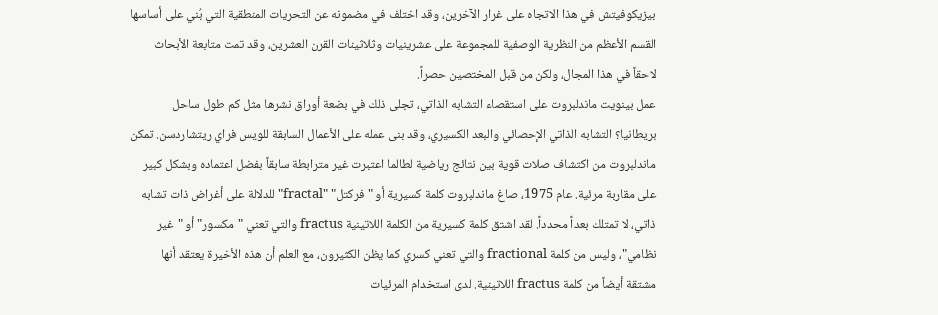بيزيكوفيتش في هذا الاتجاه على غرار الآخرين، وقد اختلف في مضمونه عن التحريات المنطقية التي بُني على أساسها القسم الأعظم من النظرية الوصفية للمجموعة على عشرينيات وثلاثينات القرن العشرين، وقد تمت متابعة الأبحاث لاحقاً في هذا المجال، ولكن من قبل المختصين حصراً.
عمل بينويت ماندلبروت على استقصاء التشابه الذاتي، تجلى ذلك في بضعة أوراق نشرها مثل كم طول ساحل بريطانيا؟ التشابه الذاتي الإحصائي والبعد الكسيري، وقد بنى عمله على الأعمال السابقة للويس فراي ريتشاردسن. تمكن ماندلبروت من اكتشاف صلات قوية بين نتائج رياضية لطالما اعتبرت غير مترابطة سابقاً بفضل اعتماده وبشكل كبير على مقاربة مرئية. عام 1975، صاغ ماندلبروت كلمة كسيرية أو "فركتل" "fractal" للدلالة على أغراض ذات تشابه ذاتي، لا تمتلك بعداً محدداً. لقد اشتق كلمة كسيرية من الكلمة اللاتينية fractus والتي تعني "مكسور" أو "غير نظامي"، وليس من كلمة fractional والتي تعني كسري كما يظن الكثيرون، مع العلم أن هذه الأخيرة يعتقد أنها مشتقة أيضاً من كلمة fractus اللاتينية. لدى استخدام المرئيات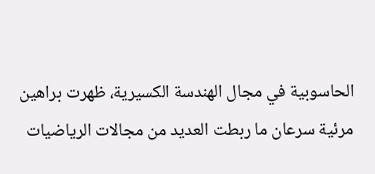الحاسوبية في مجال الهندسة الكسيرية، ظهرت براهين مرئية سرعان ما ربطت العديد من مجالات الرياضيات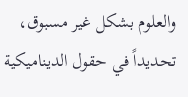والعلوم بشكل غير مسبوق، تحديداً في حقول الديناميكية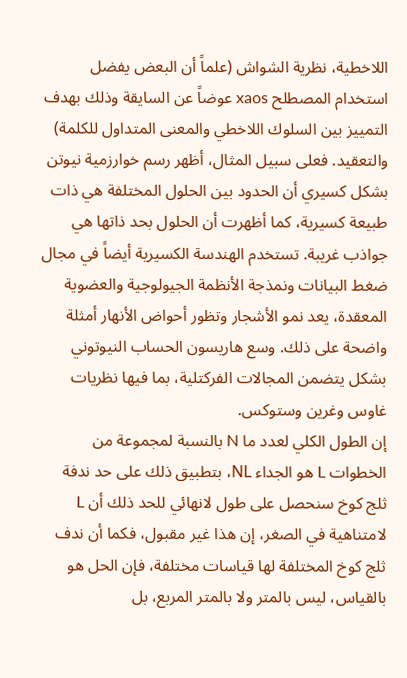اللاخطية، نظرية الشواش (علماً أن البعض يفضل استخدام المصطلح xaos عوضاً عن السايقة وذلك بهدف التمييز بين السلوك اللاخطي والمعنى المتداول للكلمة) والتعقيد. فعلى سبيل المثال، أظهر رسم خوارزمية نيوتن بشكل كسيري أن الحدود بين الحلول المختلفة هي ذات طبيعة كسيرية، كما أظهرت أن الحلول بحد ذاتها هي جواذب غريبة. تستخدم الهندسة الكسيرية أيضاً في مجال ضغط البيانات ونمذجة الأنظمة الجيولوجية والعضوية المعقدة، يعد نمو الأشجار وتظور أحواض الأنهار أمثلة واضحة على ذلك. وسع هاريسون الحساب النيوتوني بشكل يتضمن المجالات الفركتلية، بما فيها نظريات غاوس وغرين وستوكس.
إن الطول الكلي لعدد ما N بالنسبة لمجموعة من الخطوات L هو الجداء NL، بتطبيق ذلك على حد ندفة ثلج كوخ سنحصل على طول لانهائي للحد ذلك أن L لامتناهية في الصغر، إن هذا غير مقبول، فكما أن ندف ثلج كوخ المختلفة لها قياسات مختلفة، فإن الحل هو بالقياس، ليس بالمتر ولا بالمتر المربع، بل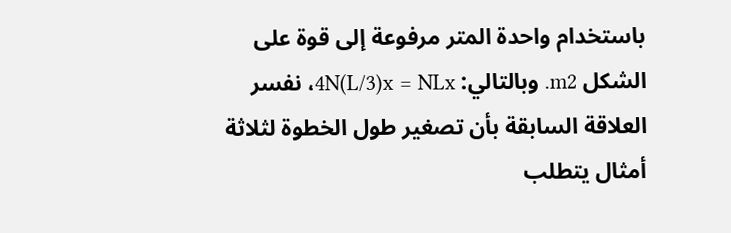باستخدام واحدة المتر مرفوعة إلى قوة على الشكل m2. وبالتالي: 4N(L/3)x = NLx، نفسر العلاقة السابقة بأن تصغير طول الخطوة لثلاثة أمثال يتطلب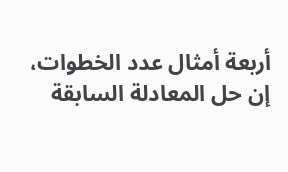أربعة أمثال عدد الخطوات، إن حل المعادلة السابقة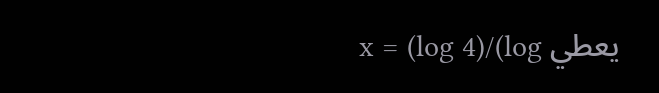يعطي x = (log 4)/(log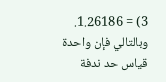3) = 1.26186. وبالتالي فإن واحدة قياس حد ندفة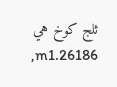ثلج كوخ هي m1.26186,